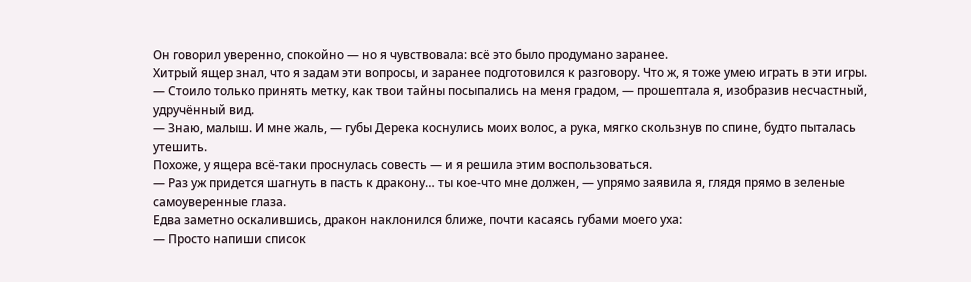Он говорил уверенно, спокойно — но я чувствовала: всё это было продумано заранее.
Хитрый ящер знал, что я задам эти вопросы, и заранее подготовился к разговору. Что ж, я тоже умею играть в эти игры.
— Стоило только принять метку, как твои тайны посыпались на меня градом, — прошептала я, изобразив несчастный, удручённый вид.
— Знаю, малыш. И мне жаль, — губы Дерека коснулись моих волос, а рука, мягко скользнув по спине, будто пыталась утешить.
Похоже, у ящера всё-таки проснулась совесть — и я решила этим воспользоваться.
— Раз уж придется шагнуть в пасть к дракону… ты кое-что мне должен, — упрямо заявила я, глядя прямо в зеленые самоуверенные глаза.
Едва заметно оскалившись, дракон наклонился ближе, почти касаясь губами моего уха:
— Просто напиши список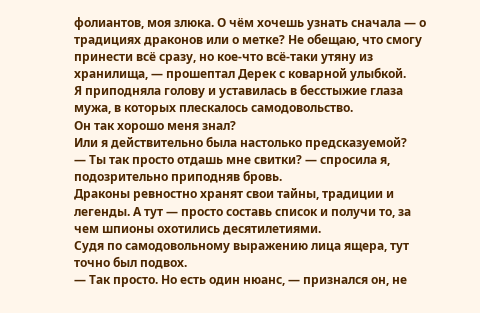фолиантов, моя злюка. О чём хочешь узнать сначала — о традициях драконов или о метке? Не обещаю, что смогу принести всё сразу, но кое-что всё-таки утяну из хранилища, — прошептал Дерек с коварной улыбкой.
Я приподняла голову и уставилась в бесстыжие глаза мужа, в которых плескалось самодовольство.
Он так хорошо меня знал?
Или я действительно была настолько предсказуемой?
— Ты так просто отдашь мне свитки? — спросила я, подозрительно приподняв бровь.
Драконы ревностно хранят свои тайны, традиции и легенды. А тут — просто составь список и получи то, за чем шпионы охотились десятилетиями.
Судя по самодовольному выражению лица ящера, тут точно был подвох.
— Так просто. Но есть один нюанс, — признался он, не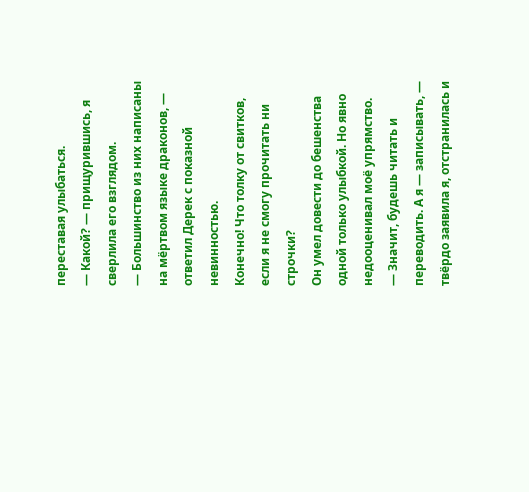переставая улыбаться.
— Какой? — прищурившись, я сверлила его взглядом.
— Большинство из них написаны на мёртвом языке драконов, — ответил Дерек с показной невинностью.
Конечно! Что толку от свитков, если я не смогу прочитать ни строчки?
Он умел довести до бешенства одной только улыбкой. Но явно недооценивал моё упрямство.
— Значит, будешь читать и переводить. А я — записывать, — твёрдо заявила я, отстранилась и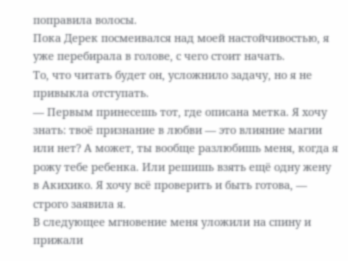поправила волосы.
Пока Дерек посмеивался над моей настойчивостью, я уже перебирала в голове, с чего стоит начать.
То, что читать будет он, усложнило задачу, но я не привыкла отступать.
— Первым принесешь тот, где описана метка. Я хочу знать: твоё признание в любви — это влияние магии или нет? А может, ты вообще разлюбишь меня, когда я рожу тебе ребенка. Или решишь взять ещё одну жену в Акихико. Я хочу всё проверить и быть готова, — строго заявила я.
В следующее мгновение меня уложили на спину и прижали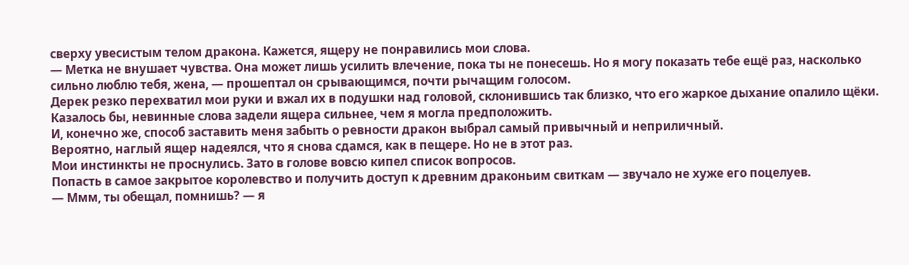сверху увесистым телом дракона. Кажется, ящеру не понравились мои слова.
— Метка не внушает чувства. Она может лишь усилить влечение, пока ты не понесешь. Но я могу показать тебе ещё раз, насколько сильно люблю тебя, жена, — прошептал он срывающимся, почти рычащим голосом.
Дерек резко перехватил мои руки и вжал их в подушки над головой, склонившись так близко, что его жаркое дыхание опалило щёки.
Казалось бы, невинные слова задели ящера сильнее, чем я могла предположить.
И, конечно же, способ заставить меня забыть о ревности дракон выбрал самый привычный и неприличный.
Вероятно, наглый ящер надеялся, что я снова сдамся, как в пещере. Но не в этот раз.
Мои инстинкты не проснулись. Зато в голове вовсю кипел список вопросов.
Попасть в самое закрытое королевство и получить доступ к древним драконьим свиткам — звучало не хуже его поцелуев.
— Ммм, ты обещал, помнишь? — я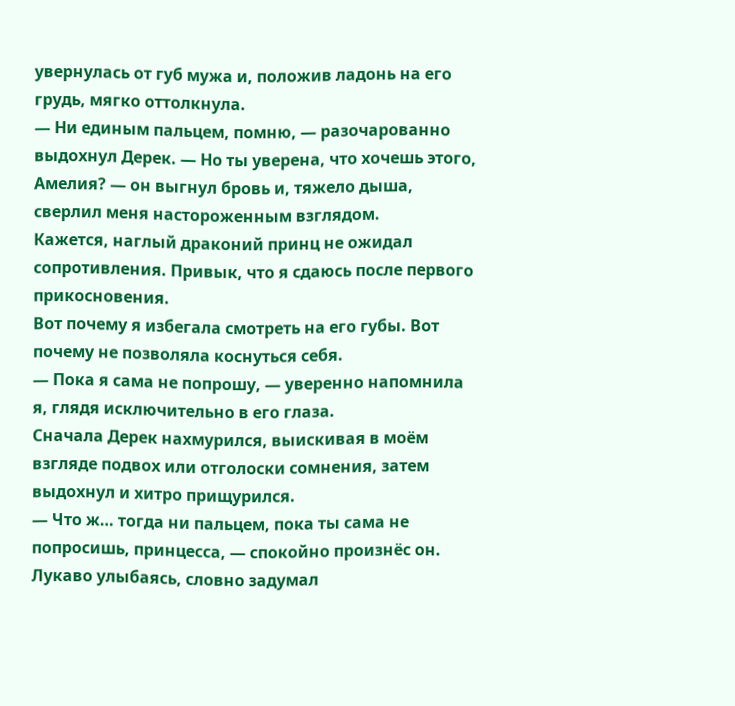увернулась от губ мужа и, положив ладонь на его грудь, мягко оттолкнула.
— Ни единым пальцем, помню, — разочарованно выдохнул Дерек. — Но ты уверена, что хочешь этого, Амелия? — он выгнул бровь и, тяжело дыша, сверлил меня настороженным взглядом.
Кажется, наглый драконий принц не ожидал сопротивления. Привык, что я сдаюсь после первого прикосновения.
Вот почему я избегала смотреть на его губы. Вот почему не позволяла коснуться себя.
— Пока я сама не попрошу, — уверенно напомнила я, глядя исключительно в его глаза.
Сначала Дерек нахмурился, выискивая в моём взгляде подвох или отголоски сомнения, затем выдохнул и хитро прищурился.
— Что ж… тогда ни пальцем, пока ты сама не попросишь, принцесса, — спокойно произнёс он.
Лукаво улыбаясь, словно задумал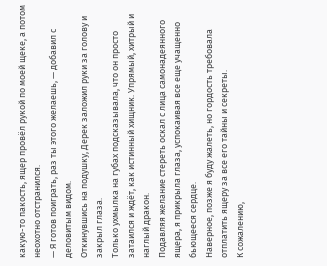какую-то пакость, ящер провёл рукой по моей щеке, а потом неохотно отстранился.
— Я готов поиграть, раз ты этого желаешь, — добавил с деловитым видом.
Откинувшись на подушку, Дерек заложил руки за голову и закрыл глаза.
Только ухмылка на губах подсказывала, что он просто затаился и ждёт, как истинный хищник. Упрямый, хитрый и наглый дракон.
Подавляя желание стереть оскал с лица самонадеянного ящера, я прикрыла глаза, успокаивая все еще учащенно бьющееся сердце.
Наверное, позже я буду жалеть, но гордость требовала отплатить ящеру за все его тайны и секреты.
К сожалению,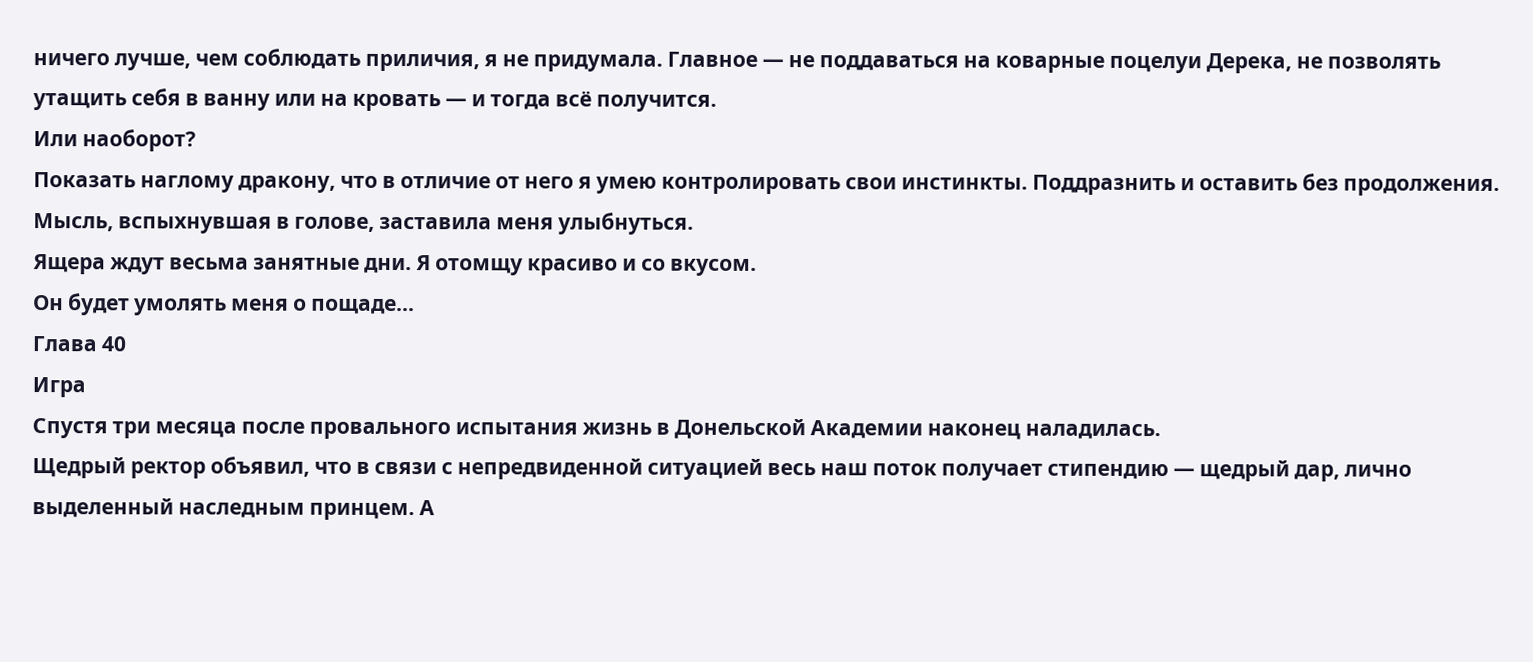ничего лучше, чем соблюдать приличия, я не придумала. Главное — не поддаваться на коварные поцелуи Дерека, не позволять утащить себя в ванну или на кровать — и тогда всё получится.
Или наоборот?
Показать наглому дракону, что в отличие от него я умею контролировать свои инстинкты. Поддразнить и оставить без продолжения.
Мысль, вспыхнувшая в голове, заставила меня улыбнуться.
Ящера ждут весьма занятные дни. Я отомщу красиво и со вкусом.
Он будет умолять меня о пощаде…
Глава 40
Игра
Спустя три месяца после провального испытания жизнь в Донельской Академии наконец наладилась.
Щедрый ректор объявил, что в связи с непредвиденной ситуацией весь наш поток получает стипендию — щедрый дар, лично выделенный наследным принцем. А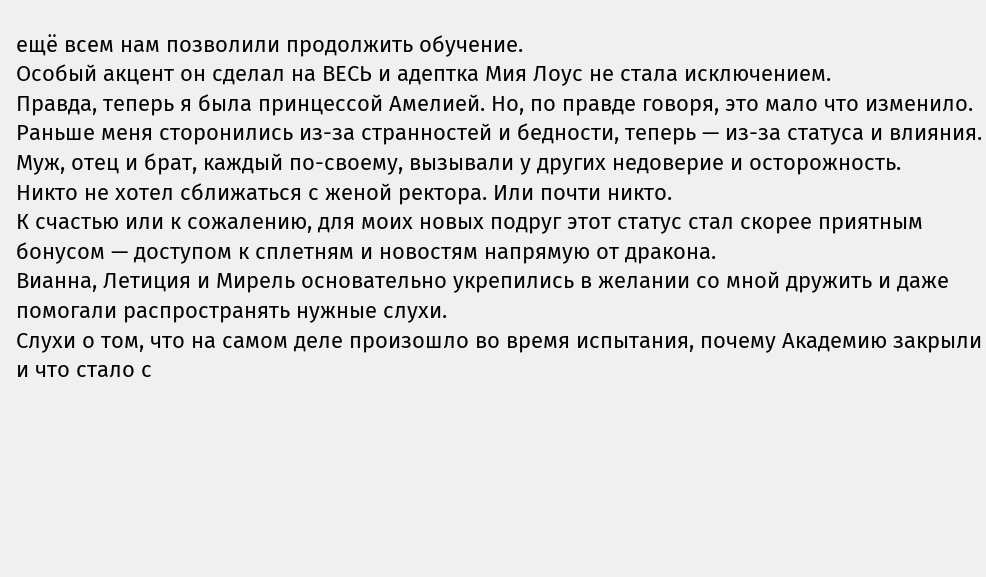ещё всем нам позволили продолжить обучение.
Особый акцент он сделал на ВЕСЬ и адептка Мия Лоус не стала исключением.
Правда, теперь я была принцессой Амелией. Но, по правде говоря, это мало что изменило.
Раньше меня сторонились из-за странностей и бедности, теперь — из-за статуса и влияния. Муж, отец и брат, каждый по-своему, вызывали у других недоверие и осторожность.
Никто не хотел сближаться с женой ректора. Или почти никто.
К счастью или к сожалению, для моих новых подруг этот статус стал скорее приятным бонусом — доступом к сплетням и новостям напрямую от дракона.
Вианна, Летиция и Мирель основательно укрепились в желании со мной дружить и даже помогали распространять нужные слухи.
Слухи о том, что на самом деле произошло во время испытания, почему Академию закрыли и что стало с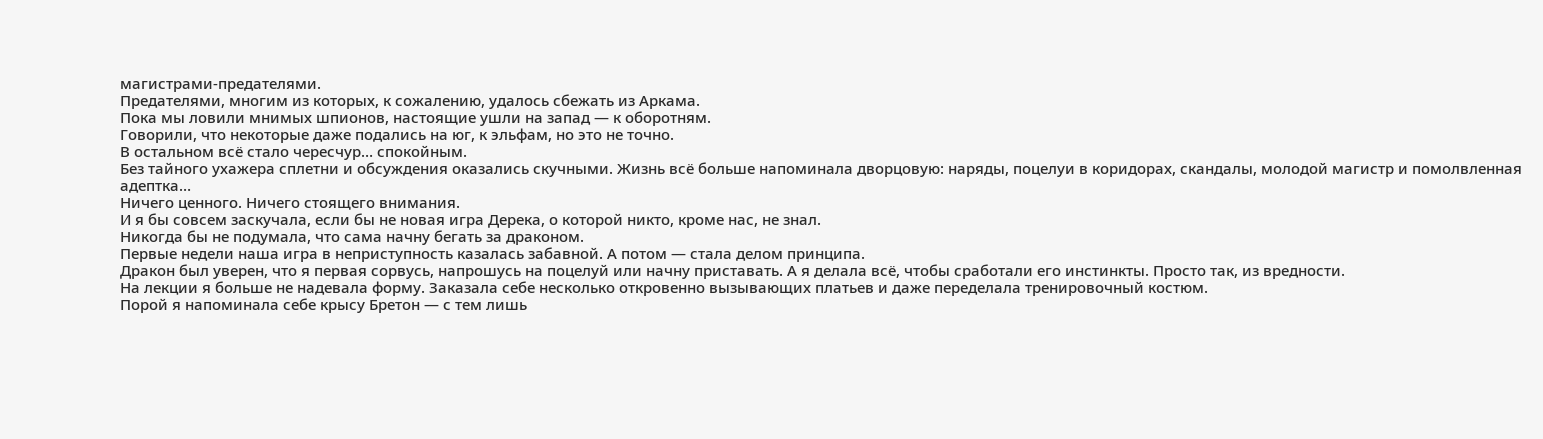магистрами-предателями.
Предателями, многим из которых, к сожалению, удалось сбежать из Аркама.
Пока мы ловили мнимых шпионов, настоящие ушли на запад — к оборотням.
Говорили, что некоторые даже подались на юг, к эльфам, но это не точно.
В остальном всё стало чересчур… спокойным.
Без тайного ухажера сплетни и обсуждения оказались скучными. Жизнь всё больше напоминала дворцовую: наряды, поцелуи в коридорах, скандалы, молодой магистр и помолвленная адептка…
Ничего ценного. Ничего стоящего внимания.
И я бы совсем заскучала, если бы не новая игра Дерека, о которой никто, кроме нас, не знал.
Никогда бы не подумала, что сама начну бегать за драконом.
Первые недели наша игра в неприступность казалась забавной. А потом — стала делом принципа.
Дракон был уверен, что я первая сорвусь, напрошусь на поцелуй или начну приставать. А я делала всё, чтобы сработали его инстинкты. Просто так, из вредности.
На лекции я больше не надевала форму. Заказала себе несколько откровенно вызывающих платьев и даже переделала тренировочный костюм.
Порой я напоминала себе крысу Бретон — с тем лишь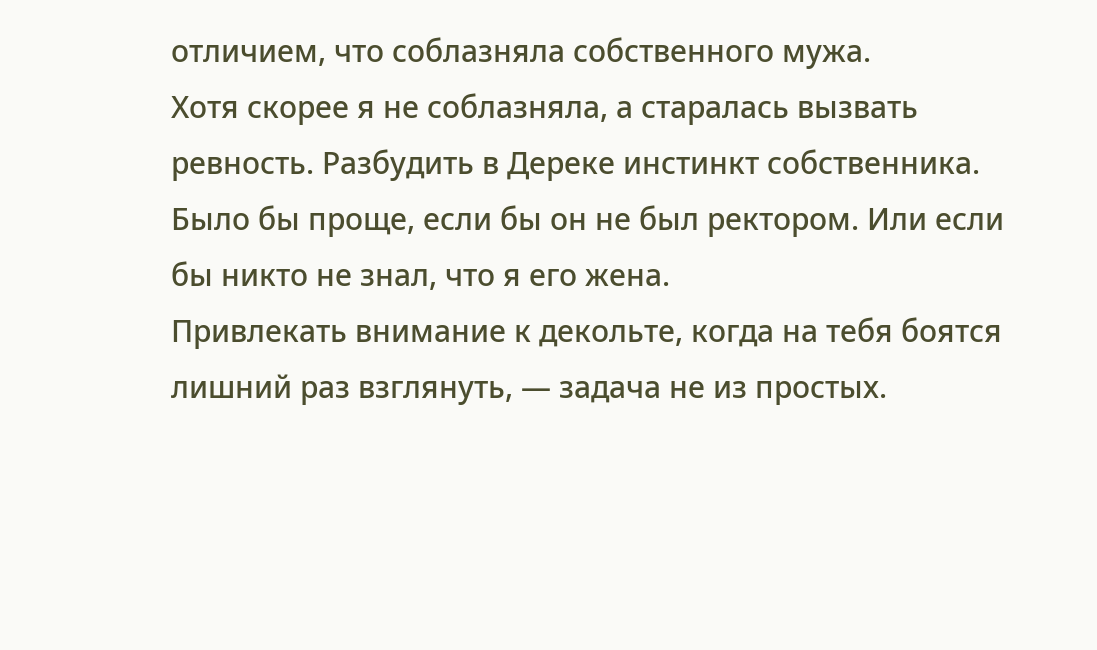отличием, что соблазняла собственного мужа.
Хотя скорее я не соблазняла, а старалась вызвать ревность. Разбудить в Дереке инстинкт собственника. Было бы проще, если бы он не был ректором. Или если бы никто не знал, что я его жена.
Привлекать внимание к декольте, когда на тебя боятся лишний раз взглянуть, — задача не из простых.